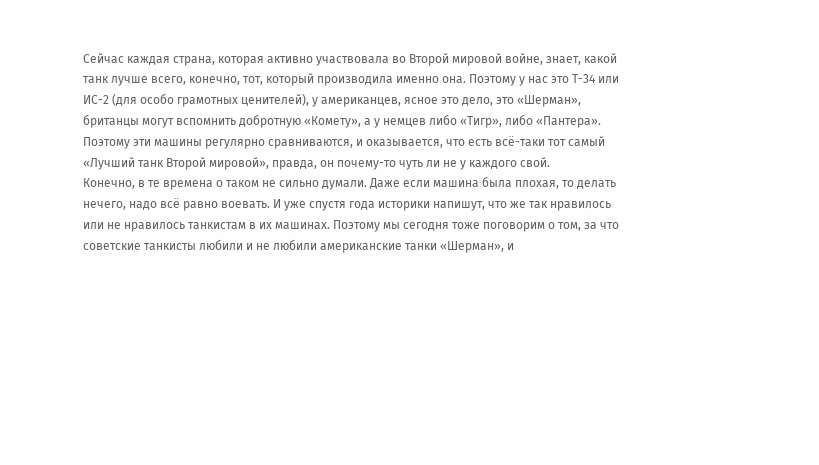Сейчас каждая страна, которая активно участвовала во Второй мировой войне, знает, какой танк лучше всего, конечно, тот, который производила именно она. Поэтому у нас это Т-34 или ИС-2 (для особо грамотных ценителей), у американцев, ясное это дело, это «Шерман», британцы могут вспомнить добротную «Комету», а у немцев либо «Тигр», либо «Пантера». Поэтому эти машины регулярно сравниваются, и оказывается, что есть всё-таки тот самый «Лучший танк Второй мировой», правда, он почему-то чуть ли не у каждого свой.
Конечно, в те времена о таком не сильно думали. Даже если машина была плохая, то делать нечего, надо всё равно воевать. И уже спустя года историки напишут, что же так нравилось или не нравилось танкистам в их машинах. Поэтому мы сегодня тоже поговорим о том, за что советские танкисты любили и не любили американские танки «Шерман», и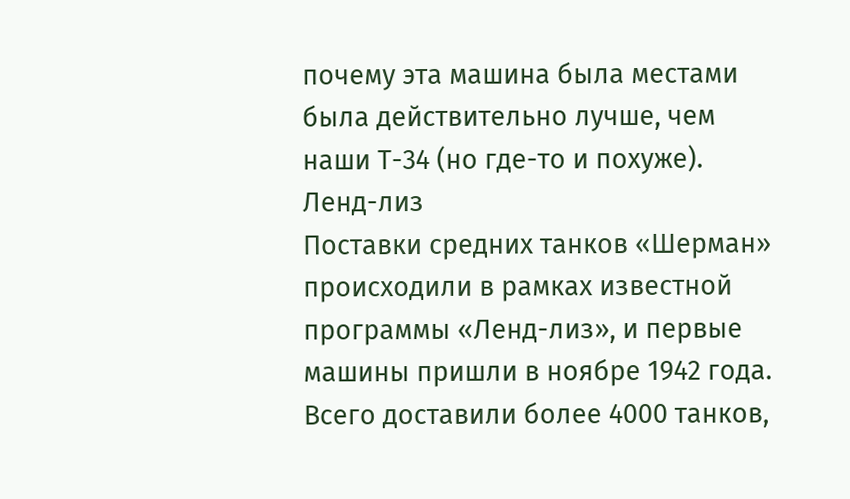почему эта машина была местами была действительно лучше, чем наши Т-34 (но где-то и похуже).
Ленд-лиз
Поставки средних танков «Шерман» происходили в рамках известной программы «Ленд-лиз», и первые машины пришли в ноябре 1942 года. Всего доставили более 4000 танков,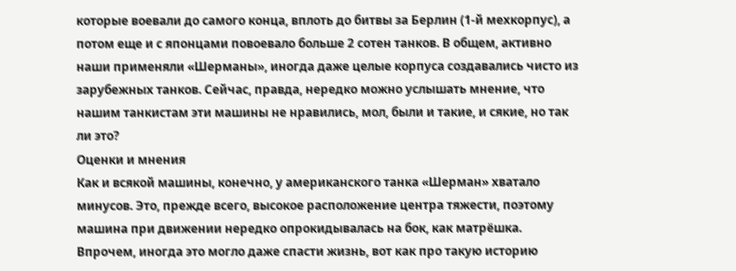которые воевали до самого конца, вплоть до битвы за Берлин (1-й мехкорпус), а потом еще и с японцами повоевало больше 2 сотен танков. В общем, активно наши применяли «Шерманы», иногда даже целые корпуса создавались чисто из зарубежных танков. Сейчас, правда, нередко можно услышать мнение, что нашим танкистам эти машины не нравились, мол, были и такие, и сякие, но так ли это?
Оценки и мнения
Как и всякой машины, конечно, у американского танка «Шерман» хватало минусов. Это, прежде всего, высокое расположение центра тяжести, поэтому машина при движении нередко опрокидывалась на бок, как матрёшка. Впрочем, иногда это могло даже спасти жизнь, вот как про такую историю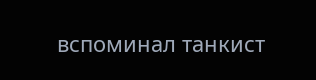вспоминал танкист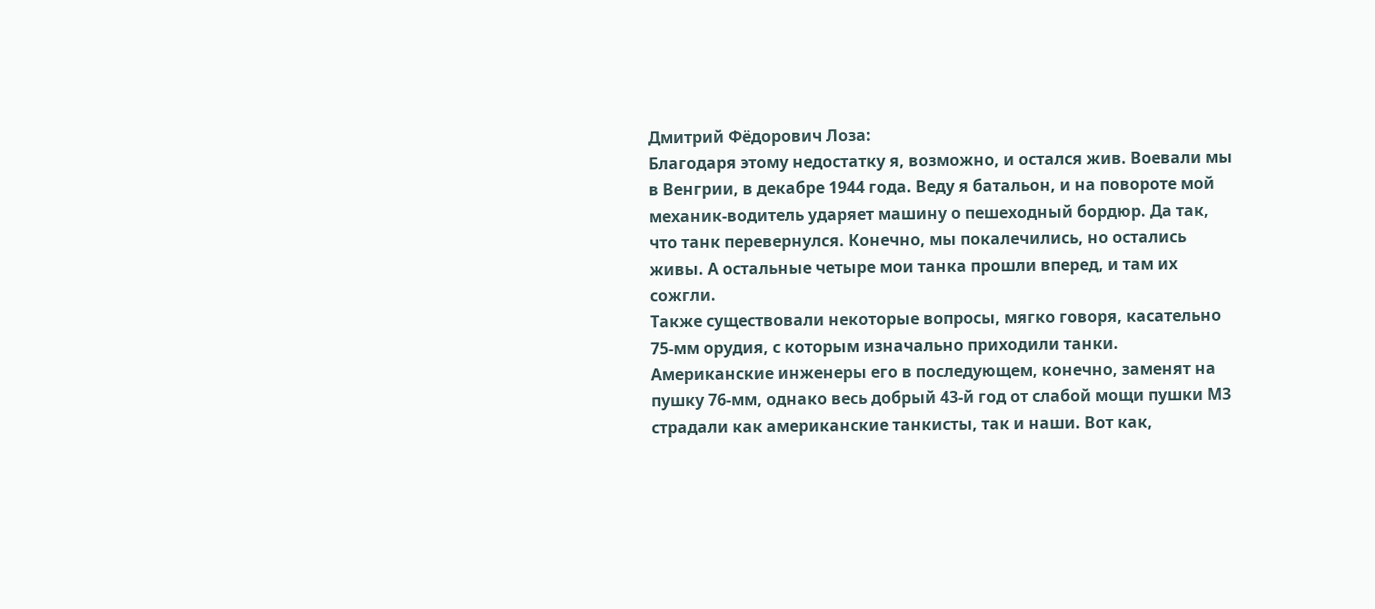Дмитрий Фёдорович Лоза:
Благодаря этому недостатку я, возможно, и остался жив. Воевали мы в Венгрии, в декабре 1944 года. Веду я батальон, и на повороте мой механик-водитель ударяет машину о пешеходный бордюр. Да так, что танк перевернулся. Конечно, мы покалечились, но остались живы. А остальные четыре мои танка прошли вперед, и там их сожгли.
Также существовали некоторые вопросы, мягко говоря, касательно 75-мм орудия, с которым изначально приходили танки. Американские инженеры его в последующем, конечно, заменят на пушку 76-мм, однако весь добрый 43-й год от слабой мощи пушки М3 страдали как американские танкисты, так и наши. Вот как,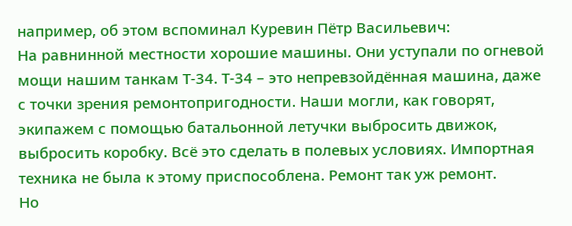например, об этом вспоминал Куревин Пётр Васильевич:
На равнинной местности хорошие машины. Они уступали по огневой мощи нашим танкам Т-34. Т-34 – это непревзойдённая машина, даже с точки зрения ремонтопригодности. Наши могли, как говорят, экипажем с помощью батальонной летучки выбросить движок, выбросить коробку. Всё это сделать в полевых условиях. Импортная техника не была к этому приспособлена. Ремонт так уж ремонт.
Но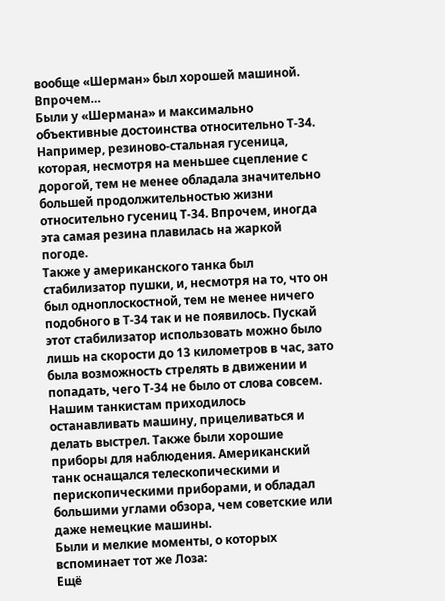вообще «Шерман» был хорошей машиной.
Впрочем…
Были у «Шермана» и максимально объективные достоинства относительно Т-34. Например, резиново-стальная гусеница, которая, несмотря на меньшее сцепление с дорогой, тем не менее обладала значительно большей продолжительностью жизни относительно гусениц Т-34. Впрочем, иногда эта самая резина плавилась на жаркой погоде.
Также у американского танка был стабилизатор пушки, и, несмотря на то, что он был одноплоскостной, тем не менее ничего подобного в Т-34 так и не появилось. Пускай этот стабилизатор использовать можно было лишь на скорости до 13 километров в час, зато была возможность стрелять в движении и попадать, чего Т-34 не было от слова совсем. Нашим танкистам приходилось останавливать машину, прицеливаться и делать выстрел. Также были хорошие приборы для наблюдения. Американский танк оснащался телескопическими и перископическими приборами, и обладал большими углами обзора, чем советские или даже немецкие машины.
Были и мелкие моменты, о которых вспоминает тот же Лоза:
Ещё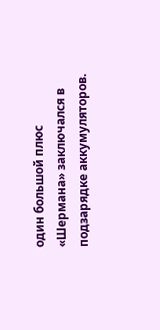один большой плюс «Шермана» заключался в подзарядке аккумуляторов.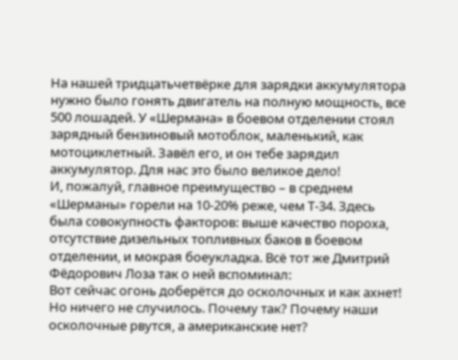На нашей тридцатьчетвёрке для зарядки аккумулятора нужно было гонять двигатель на полную мощность, все 500 лошадей. У «Шермана» в боевом отделении стоял зарядный бензиновый мотоблок, маленький, как мотоциклетный. Завёл его, и он тебе зарядил аккумулятор. Для нас это было великое дело!
И, пожалуй, главное преимущество – в среднем «Шерманы» горели на 10-20% реже, чем Т-34. Здесь была совокупность факторов: выше качество пороха, отсутствие дизельных топливных баков в боевом отделении, и мокрая боеукладка. Всё тот же Дмитрий Фёдорович Лоза так о ней вспоминал:
Вот сейчас огонь доберётся до осколочных и как ахнет! Но ничего не случилось. Почему так? Почему наши осколочные рвутся, а американские нет?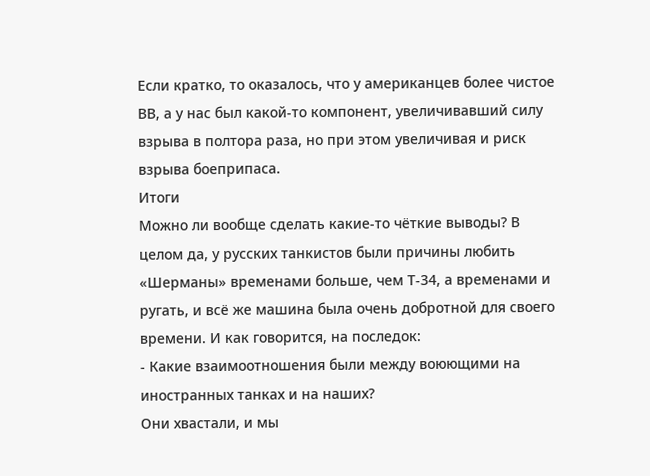Если кратко, то оказалось, что у американцев более чистое ВВ, а у нас был какой-то компонент, увеличивавший силу взрыва в полтора раза, но при этом увеличивая и риск взрыва боеприпаса.
Итоги
Можно ли вообще сделать какие-то чёткие выводы? В целом да, у русских танкистов были причины любить «Шерманы» временами больше, чем Т-34, а временами и ругать, и всё же машина была очень добротной для своего времени. И как говорится, на последок:
- Какие взаимоотношения были между воюющими на иностранных танках и на наших?
Они хвастали, и мы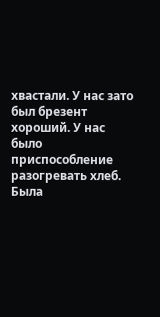хвастали. У нас зато был брезент хороший. У нас было приспособление разогревать хлеб. Была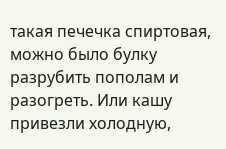такая печечка спиртовая, можно было булку разрубить пополам и разогреть. Или кашу привезли холодную,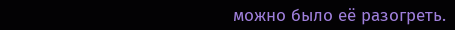можно было её разогреть.